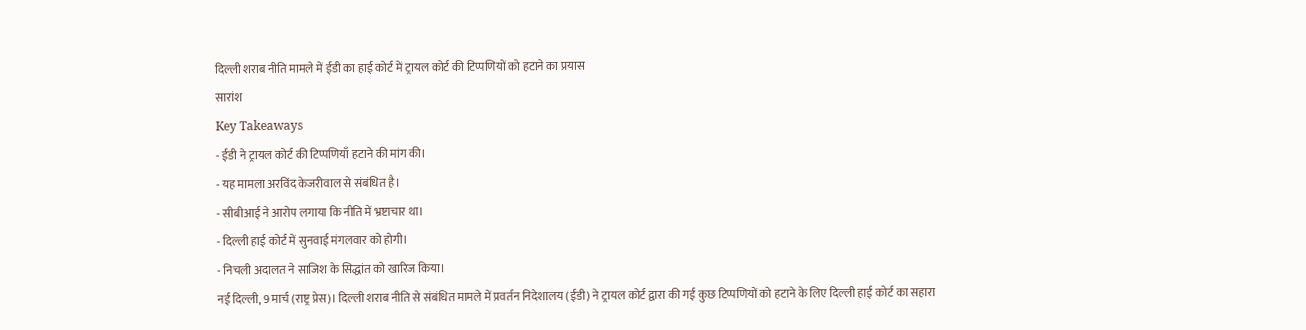दिल्ली शराब नीति मामले में ईडी का हाई कोर्ट में ट्रायल कोर्ट की टिप्पणियों को हटाने का प्रयास
सारांश
Key Takeaways
- ईडी ने ट्रायल कोर्ट की टिप्पणियाँ हटाने की मांग की।
- यह मामला अरविंद केजरीवाल से संबंधित है।
- सीबीआई ने आरोप लगाया कि नीति में भ्रष्टाचार था।
- दिल्ली हाई कोर्ट में सुनवाई मंगलवार को होगी।
- निचली अदालत ने साजिश के सिद्धांत को खारिज किया।
नई दिल्ली, 9 मार्च (राष्ट्र प्रेस)। दिल्ली शराब नीति से संबंधित मामले में प्रवर्तन निदेशालय (ईडी) ने ट्रायल कोर्ट द्वारा की गई कुछ टिप्पणियों को हटाने के लिए दिल्ली हाई कोर्ट का सहारा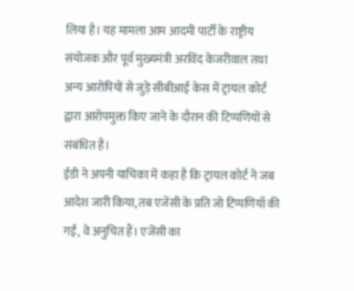लिया है। यह मामला आम आदमी पार्टी के राष्ट्रीय संयोजक और पूर्व मुख्यमंत्री अरविंद केजरीवाल तथा अन्य आरोपियों से जुड़े सीबीआई केस में ट्रायल कोर्ट द्वारा आरोपमुक्त किए जाने के दौरान की टिप्पणियों से संबंधित है।
ईडी ने अपनी याचिका में कहा है कि ट्रायल कोर्ट ने जब आदेश जारी किया, तब एजेंसी के प्रति जो टिप्पणियाँ की गईं, वे अनुचित हैं। एजेंसी का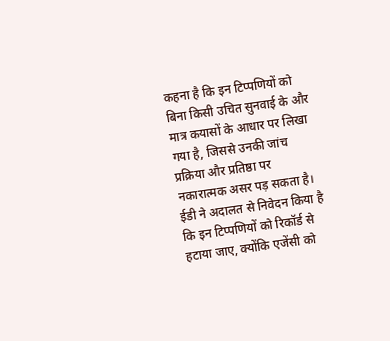कहना है कि इन टिप्पणियों को बिना किसी उचित सुनवाई के और मात्र कयासों के आधार पर लिखा गया है, जिससे उनकी जांच प्रक्रिया और प्रतिष्ठा पर नकारात्मक असर पड़ सकता है।
ईडी ने अदालत से निवेदन किया है कि इन टिप्पणियों को रिकॉर्ड से हटाया जाए, क्योंकि एजेंसी को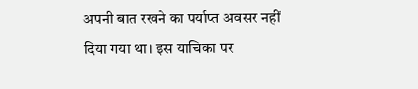अपनी बात रखने का पर्याप्त अवसर नहीं दिया गया था। इस याचिका पर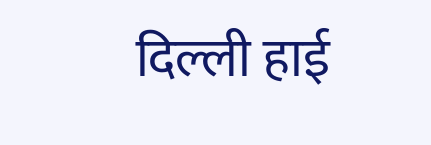दिल्ली हाई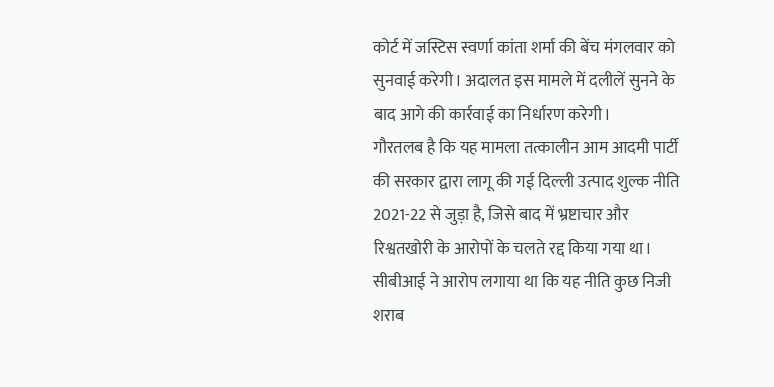कोर्ट में जस्टिस स्वर्णा कांता शर्मा की बेंच मंगलवार को सुनवाई करेगी। अदालत इस मामले में दलीलें सुनने के बाद आगे की कार्रवाई का निर्धारण करेगी।
गौरतलब है कि यह मामला तत्कालीन आम आदमी पार्टी की सरकार द्वारा लागू की गई दिल्ली उत्पाद शुल्क नीति 2021-22 से जुड़ा है, जिसे बाद में भ्रष्टाचार और रिश्वतखोरी के आरोपों के चलते रद्द किया गया था।
सीबीआई ने आरोप लगाया था कि यह नीति कुछ निजी शराब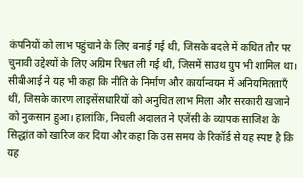कंपनियों को लाभ पहुंचाने के लिए बनाई गई थी, जिसके बदले में कथित तौर पर चुनावी उद्देश्यों के लिए अग्रिम रिश्वत ली गई थी, जिसमें साउथ ग्रुप भी शामिल था। सीबीआई ने यह भी कहा कि नीति के निर्माण और कार्यान्वयन में अनियमितताएँ थीं, जिसके कारण लाइसेंसधारियों को अनुचित लाभ मिला और सरकारी खजाने को नुकसान हुआ। हालांकि, निचली अदालत ने एजेंसी के व्यापक साजिश के सिद्धांत को खारिज कर दिया और कहा कि उस समय के रिकॉर्ड से यह स्पष्ट है कि यह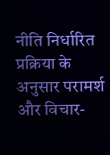नीति निर्धारित प्रक्रिया के अनुसार परामर्श और विचार-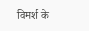विमर्श के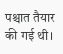पश्चात तैयार की गई थी।